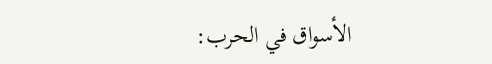الأسواق في الحرب: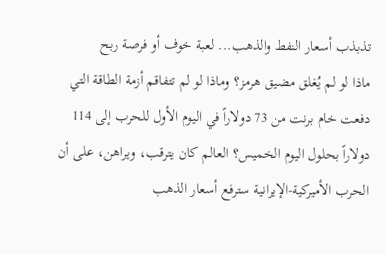تذبذب أسعار النفط والذهب... لعبة خوف أو فرصة ربح
ماذا لو لم يُغلق مضيق هرمز؟ وماذا لو لم تتفاقم أزمة الطاقة التي دفعت خام برنت من 73 دولاراً في اليوم الأول للحرب إلى 114 دولاراً بحلول اليوم الخميس؟ العالم كان يترقب، ويراهن، على أن الحرب الأميركية-الإيرانية سترفع أسعار الذهب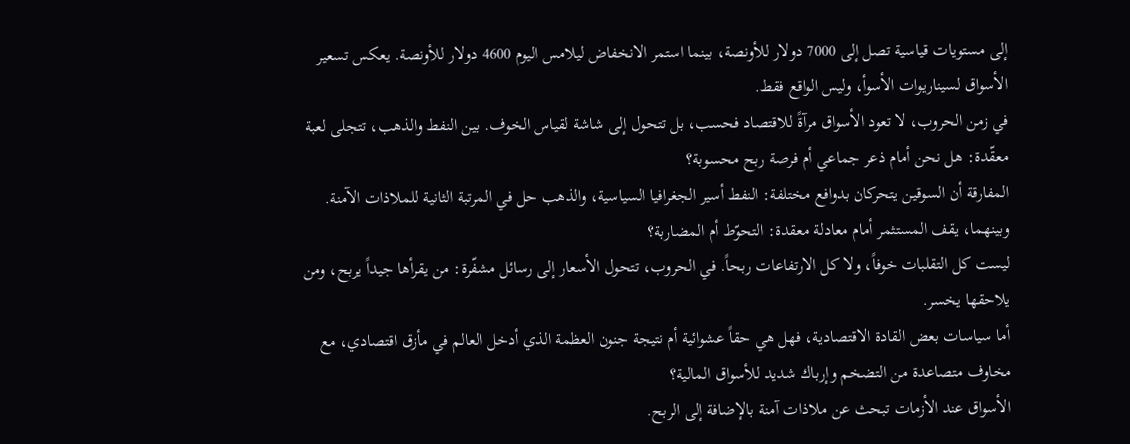إلى مستويات قياسية تصل إلى 7000 دولار للأونصة، بينما استمر الانخفاض ليلامس اليوم 4600 دولار للأونصة. يعكس تسعير الأسواق لسيناريوات الأسوأ، وليس الواقع فقط.
في زمن الحروب، لا تعود الأسواق مرآةً للاقتصاد فحسب، بل تتحول إلى شاشة لقياس الخوف. بين النفط والذهب، تتجلى لعبة معقّدة: هل نحن أمام ذعر جماعي أم فرصة ربح محسوبة؟
المفارقة أن السوقين يتحركان بدوافع مختلفة: النفط أسير الجغرافيا السياسية، والذهب حل في المرتبة الثانية للملاذات الآمنة. وبينهما، يقف المستثمر أمام معادلة معقدة: التحوّط أم المضاربة؟
ليست كل التقلبات خوفاً، ولا كل الارتفاعات ربحاً. في الحروب، تتحول الأسعار إلى رسائل مشفّرة: من يقرأها جيداً يربح، ومن يلاحقها يخسر.
أما سياسات بعض القادة الاقتصادية، فهل هي حقاً عشوائية أم نتيجة جنون العظمة الذي أدخل العالم في مأزق اقتصادي، مع مخاوف متصاعدة من التضخم وإرباك شديد للأسواق المالية؟
الأسواق عند الأزمات تبحث عن ملاذات آمنة بالإضافة إلى الربح.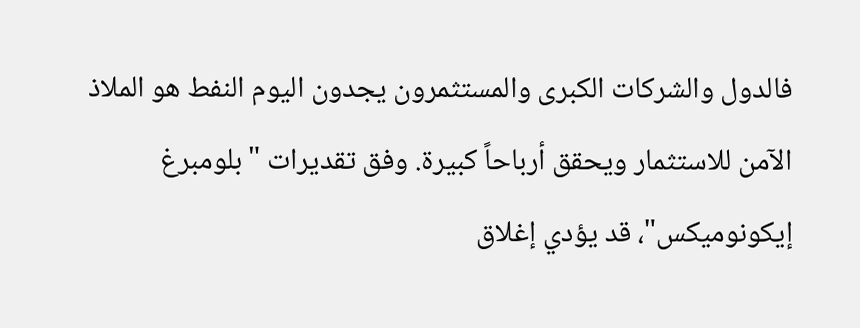فالدول والشركات الكبرى والمستثمرون يجدون اليوم النفط هو الملاذ الآمن للاستثمار ويحقق أرباحاً كبيرة. وفق تقديرات "بلومبرغ إيكونوميكس"، قد يؤدي إغلاق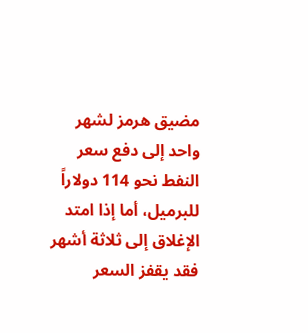مضيق هرمز لشهر واحد إلى دفع سعر النفط نحو 114 دولاراً للبرميل، أما إذا امتد الإغلاق إلى ثلاثة أشهر فقد يقفز السعر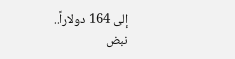إلى 164 دولاراً..
نبض